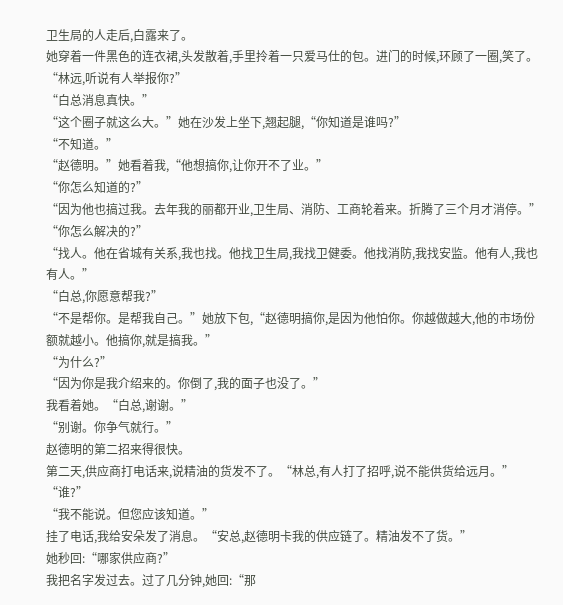卫生局的人走后,白露来了。
她穿着一件黑色的连衣裙,头发散着,手里拎着一只爱马仕的包。进门的时候,环顾了一圈,笑了。
“林远,听说有人举报你?”
“白总消息真快。”
“这个圈子就这么大。”她在沙发上坐下,翘起腿,“你知道是谁吗?”
“不知道。”
“赵德明。”她看着我,“他想搞你,让你开不了业。”
“你怎么知道的?”
“因为他也搞过我。去年我的丽都开业,卫生局、消防、工商轮着来。折腾了三个月才消停。”
“你怎么解决的?”
“找人。他在省城有关系,我也找。他找卫生局,我找卫健委。他找消防,我找安监。他有人,我也有人。”
“白总,你愿意帮我?”
“不是帮你。是帮我自己。”她放下包,“赵德明搞你,是因为他怕你。你越做越大,他的市场份额就越小。他搞你,就是搞我。”
“为什么?”
“因为你是我介绍来的。你倒了,我的面子也没了。”
我看着她。“白总,谢谢。”
“别谢。你争气就行。”
赵德明的第二招来得很快。
第二天,供应商打电话来,说精油的货发不了。“林总,有人打了招呼,说不能供货给远月。”
“谁?”
“我不能说。但您应该知道。”
挂了电话,我给安朵发了消息。“安总,赵德明卡我的供应链了。精油发不了货。”
她秒回:“哪家供应商?”
我把名字发过去。过了几分钟,她回:“那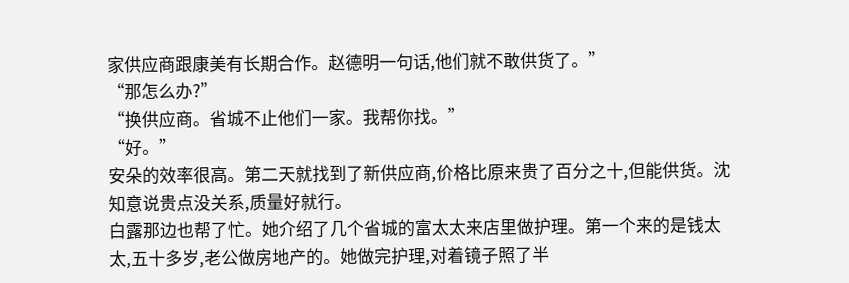家供应商跟康美有长期合作。赵德明一句话,他们就不敢供货了。”
“那怎么办?”
“换供应商。省城不止他们一家。我帮你找。”
“好。”
安朵的效率很高。第二天就找到了新供应商,价格比原来贵了百分之十,但能供货。沈知意说贵点没关系,质量好就行。
白露那边也帮了忙。她介绍了几个省城的富太太来店里做护理。第一个来的是钱太太,五十多岁,老公做房地产的。她做完护理,对着镜子照了半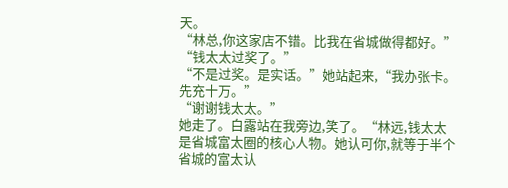天。
“林总,你这家店不错。比我在省城做得都好。”
“钱太太过奖了。”
“不是过奖。是实话。”她站起来,“我办张卡。先充十万。”
“谢谢钱太太。”
她走了。白露站在我旁边,笑了。“林远,钱太太是省城富太圈的核心人物。她认可你,就等于半个省城的富太认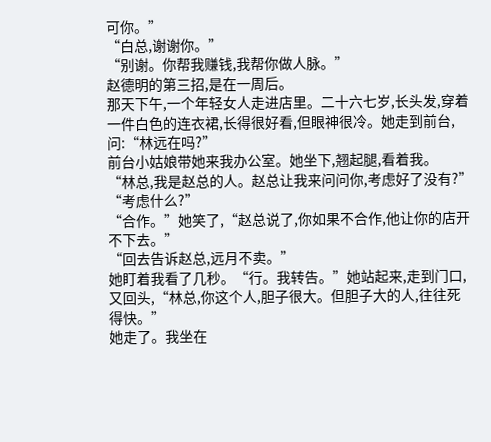可你。”
“白总,谢谢你。”
“别谢。你帮我赚钱,我帮你做人脉。”
赵德明的第三招,是在一周后。
那天下午,一个年轻女人走进店里。二十六七岁,长头发,穿着一件白色的连衣裙,长得很好看,但眼神很冷。她走到前台,问:“林远在吗?”
前台小姑娘带她来我办公室。她坐下,翘起腿,看着我。
“林总,我是赵总的人。赵总让我来问问你,考虑好了没有?”
“考虑什么?”
“合作。”她笑了,“赵总说了,你如果不合作,他让你的店开不下去。”
“回去告诉赵总,远月不卖。”
她盯着我看了几秒。“行。我转告。”她站起来,走到门口,又回头,“林总,你这个人,胆子很大。但胆子大的人,往往死得快。”
她走了。我坐在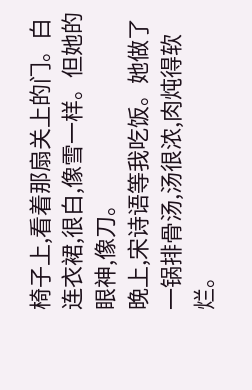椅子上,看着那扇关上的门。白连衣裙,很白,像雪一样。但她的眼神,像刀。
晚上,宋诗语等我吃饭。她做了一锅排骨汤,汤很浓,肉炖得软烂。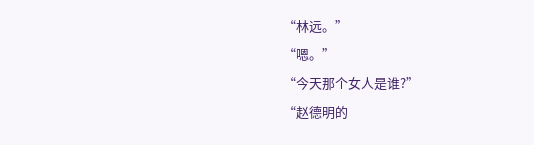“林远。”
“嗯。”
“今天那个女人是谁?”
“赵德明的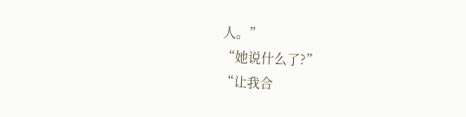人。”
“她说什么了?”
“让我合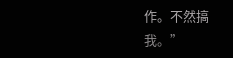作。不然搞我。”